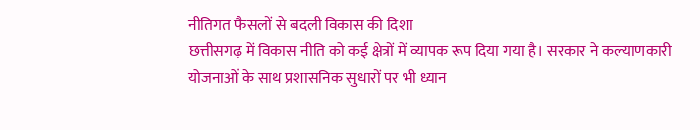नीतिगत फैसलों से बदली विकास की दिशा
छत्तीसगढ़ में विकास नीति को कई क्षेत्रों में व्यापक रूप दिया गया है। सरकार ने कल्याणकारी योजनाओं के साथ प्रशासनिक सुधारों पर भी ध्यान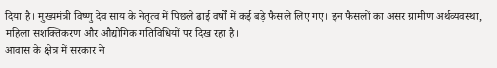दिया है। मुख्यमंत्री विष्णु देव साय के नेतृत्व में पिछले ढाई वर्षों में कई बड़े फैसले लिए गए। इन फैसलों का असर ग्रामीण अर्थव्यवस्था, महिला सशक्तिकरण और औद्योगिक गतिविधियों पर दिख रहा है।
आवास के क्षेत्र में सरकार ने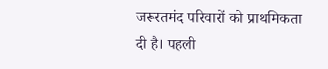जरूरतमंद परिवारों को प्राथमिकता दी है। पहली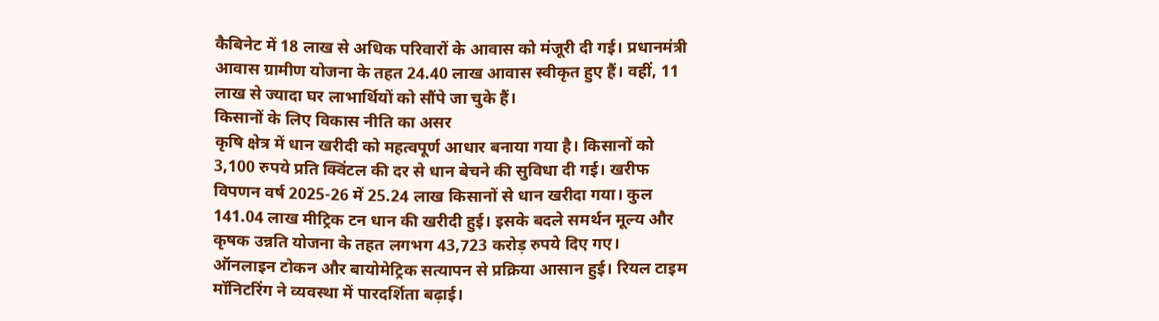कैबिनेट में 18 लाख से अधिक परिवारों के आवास को मंजूरी दी गई। प्रधानमंत्री आवास ग्रामीण योजना के तहत 24.40 लाख आवास स्वीकृत हुए हैं। वहीं, 11 लाख से ज्यादा घर लाभार्थियों को सौंपे जा चुके हैं।
किसानों के लिए विकास नीति का असर
कृषि क्षेत्र में धान खरीदी को महत्वपूर्ण आधार बनाया गया है। किसानों को 3,100 रुपये प्रति क्विंटल की दर से धान बेचने की सुविधा दी गई। खरीफ विपणन वर्ष 2025-26 में 25.24 लाख किसानों से धान खरीदा गया। कुल 141.04 लाख मीट्रिक टन धान की खरीदी हुई। इसके बदले समर्थन मूल्य और कृषक उन्नति योजना के तहत लगभग 43,723 करोड़ रुपये दिए गए।
ऑनलाइन टोकन और बायोमेट्रिक सत्यापन से प्रक्रिया आसान हुई। रियल टाइम मॉनिटरिंग ने व्यवस्था में पारदर्शिता बढ़ाई।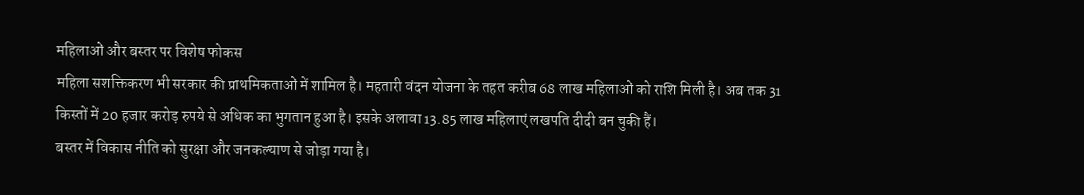महिलाओं और बस्तर पर विशेष फोकस
महिला सशक्तिकरण भी सरकार की प्राथमिकताओं में शामिल है। महतारी वंदन योजना के तहत करीब 68 लाख महिलाओं को राशि मिली है। अब तक 31 किस्तों में 20 हजार करोड़ रुपये से अधिक का भुगतान हुआ है। इसके अलावा 13.85 लाख महिलाएं लखपति दीदी बन चुकी हैं।
बस्तर में विकास नीति को सुरक्षा और जनकल्याण से जोड़ा गया है।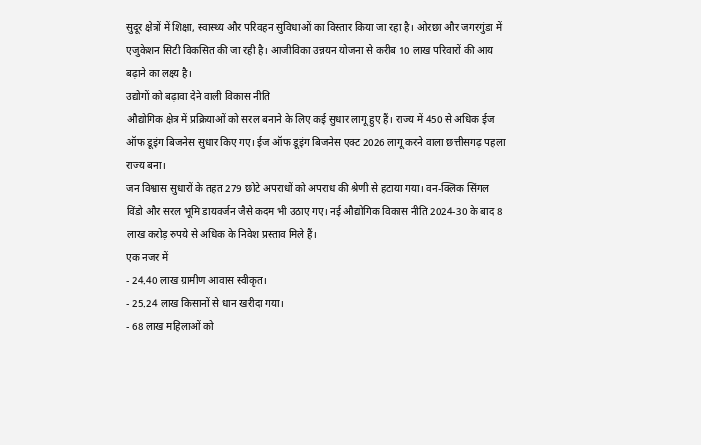सुदूर क्षेत्रों में शिक्षा, स्वास्थ्य और परिवहन सुविधाओं का विस्तार किया जा रहा है। ओरछा और जगरगुंडा में एजुकेशन सिटी विकसित की जा रही है। आजीविका उन्नयन योजना से करीब 10 लाख परिवारों की आय बढ़ाने का लक्ष्य है।
उद्योगों को बढ़ावा देने वाली विकास नीति
औद्योगिक क्षेत्र में प्रक्रियाओं को सरल बनाने के लिए कई सुधार लागू हुए हैं। राज्य में 450 से अधिक ईज ऑफ डूइंग बिजनेस सुधार किए गए। ईज ऑफ डूइंग बिजनेस एक्ट 2026 लागू करने वाला छत्तीसगढ़ पहला राज्य बना।
जन विश्वास सुधारों के तहत 279 छोटे अपराधों को अपराध की श्रेणी से हटाया गया। वन-क्लिक सिंगल विंडो और सरल भूमि डायवर्जन जैसे कदम भी उठाए गए। नई औद्योगिक विकास नीति 2024-30 के बाद 8 लाख करोड़ रुपये से अधिक के निवेश प्रस्ताव मिले हैं।
एक नजर में
- 24.40 लाख ग्रामीण आवास स्वीकृत।
- 25.24 लाख किसानों से धान खरीदा गया।
- 68 लाख महिलाओं को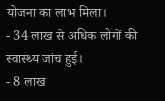योजना का लाभ मिला।
- 34 लाख से अधिक लोगों की स्वास्थ्य जांच हुई।
- 8 लाख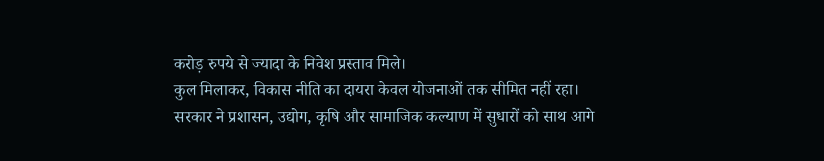करोड़ रुपये से ज्यादा के निवेश प्रस्ताव मिले।
कुल मिलाकर, विकास नीति का दायरा केवल योजनाओं तक सीमित नहीं रहा। सरकार ने प्रशासन, उद्योग, कृषि और सामाजिक कल्याण में सुधारों को साथ आगे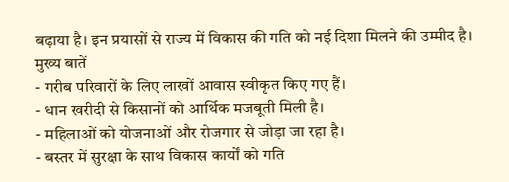बढ़ाया है। इन प्रयासों से राज्य में विकास की गति को नई दिशा मिलने की उम्मीद है।
मुख्य बातें
- गरीब परिवारों के लिए लाखों आवास स्वीकृत किए गए हैं।
- धान खरीदी से किसानों को आर्थिक मजबूती मिली है।
- महिलाओं को योजनाओं और रोजगार से जोड़ा जा रहा है।
- बस्तर में सुरक्षा के साथ विकास कार्यों को गति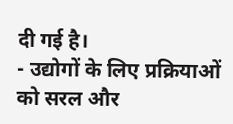दी गई है।
- उद्योगों के लिए प्रक्रियाओं को सरल और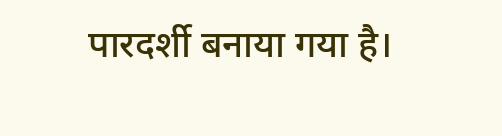पारदर्शी बनाया गया है।